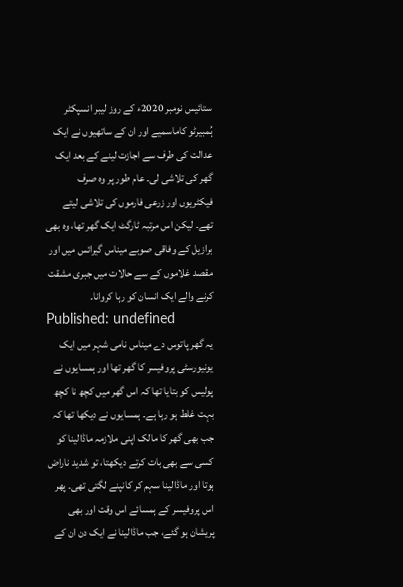ستائیس نومبر 2020ء کے روز لیبر انسپکٹر ہُمبیرٹو کاماسمیے اور ان کے ساتھیوں نے ایک عدالت کی طرف سے اجازت لینے کے بعد ایک گھر کی تلاشی لی۔ عام طور پر وہ صرف فیکٹریوں اور زرعی فارموں کی تلاشی لیتے تھے۔ لیکن اس مرتبہ ٹارگٹ ایک گھر تھا، وہ بھی برازیل کے وفاقی صوبے میناس گیرائس میں اور مقصد غلاموں کے سے حالات میں جبری مشقت کرنے والے ایک انسان کو رہا کروانا۔
Published: undefined
یہ گھر پاتوس دے میناس نامی شہر میں ایک یونیورسٹی پروفیسر کا گھر تھا اور ہمسایوں نے پولیس کو بتایا تھا کہ اس گھر میں کچھ نا کچھ بہت غلط ہو رہا ہے۔ ہمسایوں نے دیکھا تھا کہ جب بھی گھر کا مالک اپنی ملازمہ ماڈالینا کو کسی سے بھی بات کرتے دیکھتا، تو شدید ناراض ہوتا اور ماڈالینا سہم کر کانپنے لگتی تھی۔ پھر اس پروفیسر کے ہمسائے اس وقت اور بھی پریشان ہو گئے، جب ماڈالینا نے ایک دن ان کے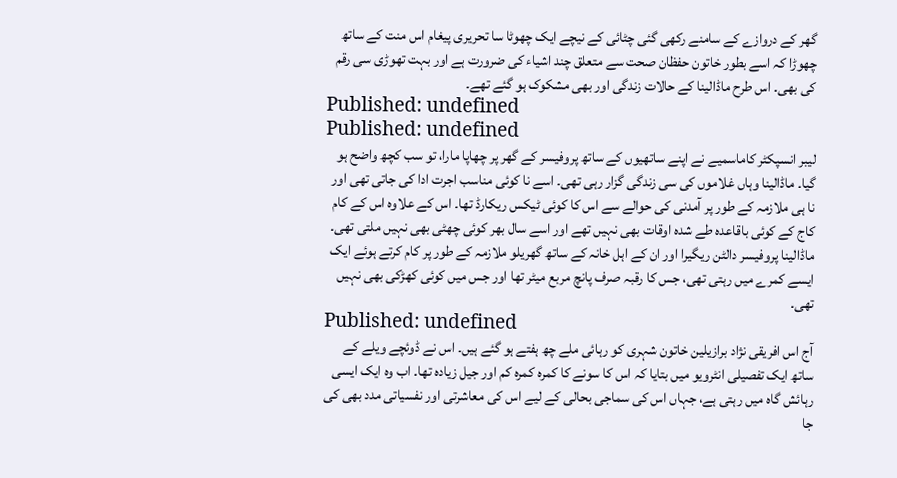گھر کے دروازے کے سامنے رکھی گئی چٹائی کے نیچے ایک چھوٹا سا تحریری پیغام اس منت کے ساتھ چھوڑا کہ اسے بطور خاتون حفظان صحت سے متعلق چند اشیاء کی ضرورت ہے اور بہت تھوڑی سی رقم کی بھی۔ اس طرح ماڈالینا کے حالات زندگی اور بھی مشکوک ہو گئے تھے۔
Published: undefined
Published: undefined
لیبر انسپکٹر کاماسمیے نے اپنے ساتھیوں کے ساتھ پروفیسر کے گھر پر چھاپا مارا، تو سب کچھ واضح ہو گیا۔ ماڈالینا وہاں غلاموں کی سی زندگی گزار رہی تھی۔ اسے نا کوئی مناسب اجرت ادا کی جاتی تھی اور نا ہی ملازمہ کے طور پر آمدنی کی حوالے سے اس کا کوئی ٹیکس ریکارڈ تھا۔ اس کے علاوہ اس کے کام کاج کے کوئی باقاعدہ طے شدہ اوقات بھی نہیں تھے اور اسے سال بھر کوئی چھٹی بھی نہیں ملتی تھی۔ ماڈالینا پروفیسر دالٹن ریگیرا اور ان کے اہل خانہ کے ساتھ گھریلو ملازمہ کے طور پر کام کرتے ہوئے ایک ایسے کمرے میں رہتی تھی، جس کا رقبہ صرف پانچ مربع میٹر تھا اور جس میں کوئی کھڑکی بھی نہیں تھی۔
Published: undefined
آج اس افریقی نژاد برازیلین خاتون شہری کو رہائی ملے چھ ہفتے ہو گئے ہیں۔ اس نے ڈوئچے ویلے کے ساتھ ایک تفصیلی انٹرویو میں بتایا کہ اس کا سونے کا کمرہ کمرہ کم اور جیل زیادہ تھا۔ اب وہ ایک ایسی رہائش گاہ میں رہتی ہے، جہاں اس کی سماجی بحالی کے لیے اس کی معاشرتی اور نفسیاتی مدد بھی کی جا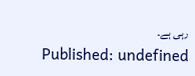رہی ہے۔
Published: undefined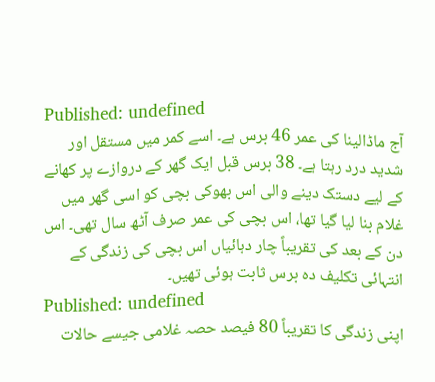Published: undefined
آج ماڈالینا کی عمر 46 برس ہے۔ اسے کمر میں مستقل اور شدید درد رہتا ہے۔ 38 برس قبل ایک گھر کے دروازے پر کھانے کے لیے دستک دینے والی اس بھوکی بچی کو اسی گھر میں غلام بنا لیا گیا تھا، اس بچی کی عمر صرف آٹھ سال تھی۔ اس دن کے بعد کی تقریباً چار دہائیاں اس بچی کی زندگی کے انتہائی تکلیف دہ برس ثابت ہوئی تھیں۔
Published: undefined
اپنی زندگی کا تقریباً 80 فیصد حصہ غلامی جیسے حالات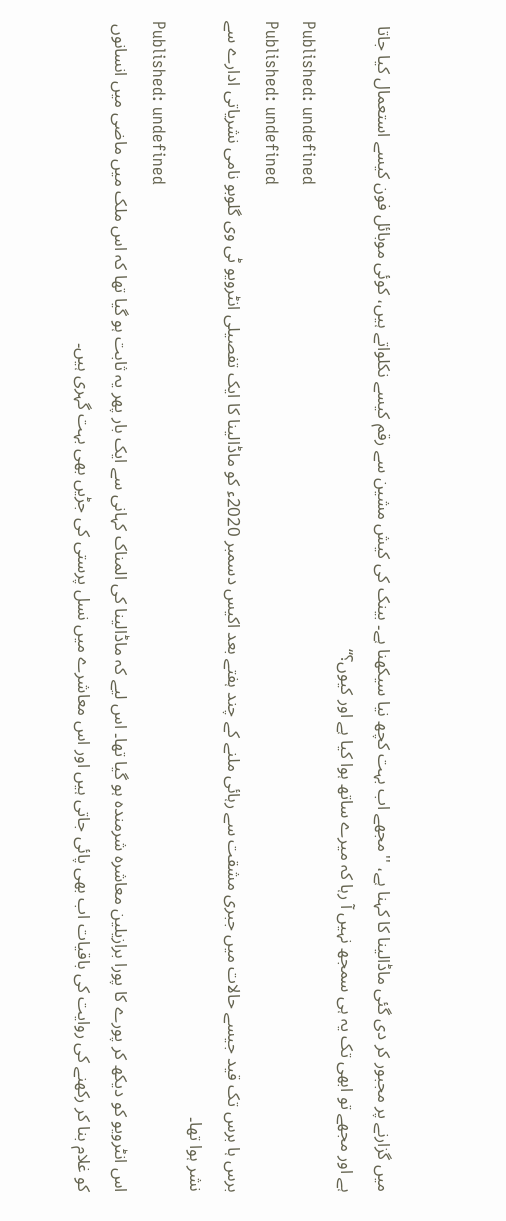میں گزارنے پر مجبور کر دی گئی ماڈالینا کا کہنا ہے، ''مجھے اب بہت کچھ نیا سیکھنا ہے۔ بینک کی کیش مشین سے رقم کیسے نکلواتے ہیں، کوئی موبائل فون کیسے استعمال کیا جاتا ہے اور مجھے تو ابھی تک یہ ہی سمجھ نہیں آ رہا کہ میرے ساتھ ہوا کیا ہے اور کیوں؟‘‘
Published: undefined
Published: undefined
برس ہا برس تک قید جیسے حالات میں جبری مشقت سے رہائی ملنے کے چند ہفتے بعد اکیس دسمبر 2020ء کو ماڈالینا کا ایک تفصیلی انٹرویو ٹی وی گلوبو نامی نشریاتی ادارے سے نشر ہوا تھا۔
Published: undefined
اس انٹرویو کو دیکھ کر پورے کا پورا برازیلین معاشرہ شرمندہ ہو گیا تھا۔ اس لیے کہ ماڈالینا کی المناک کہانی سے ایک بار پھر یہ ثابت ہو گیا تھا کہ اس ملک میں ماضی میں انسانوں کو غلام بنا کر رکھنے کی روایت کی باقیات اب بھی پائی جاتی ہیں اور اس معاشرے میں نسل پرستی کی جڑیں بھی بہت گہری ہیں۔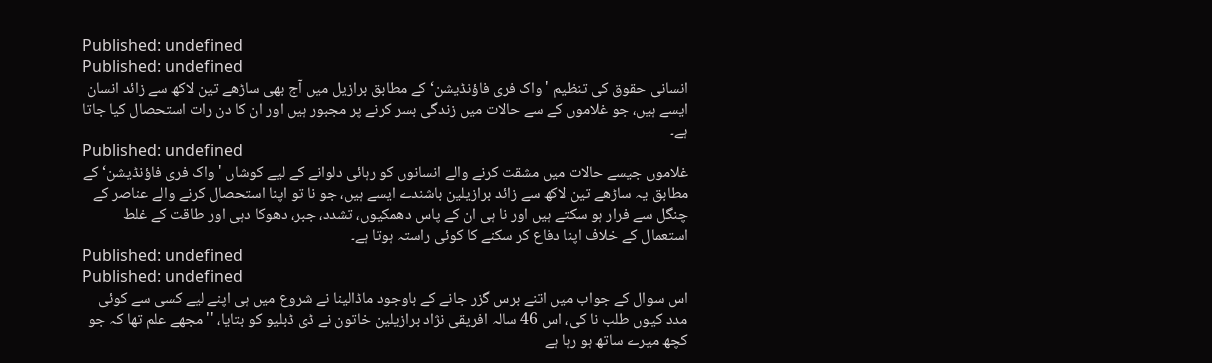Published: undefined
Published: undefined
انسانی حقوق کی تنظیم 'واک فری فاؤنڈیشن‘ کے مطابق برازیل میں آج بھی ساڑھے تین لاکھ سے زائد انسان ایسے ہیں، جو غلاموں کے سے حالات میں زندگی بسر کرنے پر مجبور ہیں اور ان کا دن رات استحصال کیا جاتا ہے۔
Published: undefined
غلاموں جیسے حالات میں مشقت کرنے والے انسانوں کو رہائی دلوانے کے لیے کوشاں 'واک فری فاؤنڈیشن‘ کے مطابق یہ ساڑھے تین لاکھ سے زائد برازیلین باشندے ایسے ہیں، جو نا تو اپنا استحصال کرنے والے عناصر کے چنگل سے فرار ہو سکتے ہیں اور نا ہی ان کے پاس دھمکیوں، تشدد، جبر، دھوکا دہی اور طاقت کے غلط استعمال کے خلاف اپنا دفاع کر سکنے کا کوئی راستہ ہوتا ہے۔
Published: undefined
Published: undefined
اس سوال کے جواب میں اتنے برس گزر جانے کے باوجود ماڈالینا نے شروع میں ہی اپنے لیے کسی سے کوئی مدد کیوں طلب نا کی، اس 46 سالہ افریقی نژاد برازیلین خاتون نے ڈی ڈبلیو کو بتایا، ''مجھے علم تھا کہ جو کچھ میرے ساتھ ہو رہا ہے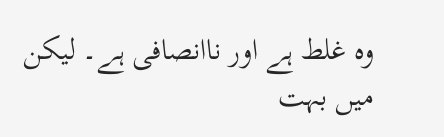وہ غلط ہے اور ناانصافی ہے۔ لیکن میں بہت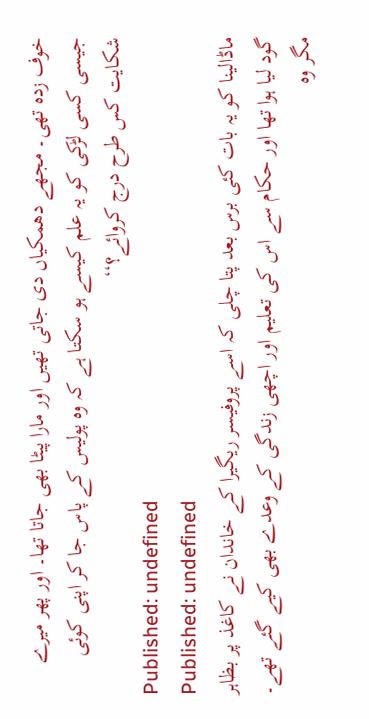خوف زدہ تھی۔ مجھے دھمکیاں دی جاتی تھیں اور مارا پیٹا بھی جاتا تھا۔ اور پھر میرے جیسی کسی لڑکی کو یہ علم کیسے ہو سکتا ہے کہ وہ پولیس کے پاس جا کر اپنی کوئی شکایت کس طرح درج کروائے؟‘‘
Published: undefined
Published: undefined
ماڈالینا کو یہ بات کئی برس بعد پتا چلی کہ اسے پروفیسر ریگیرا کے خاندان نے کاغذ پر بظاہر گود لیا ہوا تھا اور حکام سے اس کی تعلیم اور اچھی زندگی کے وعدے بھی کیے گئے تھے۔ مگر وہ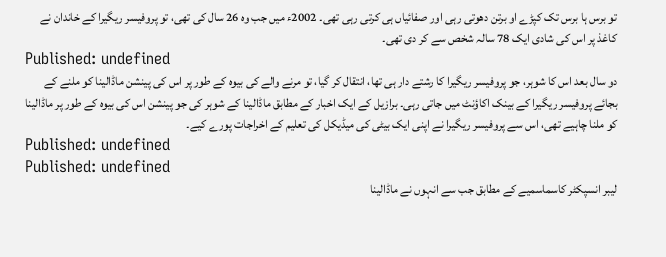تو برس ہا برس تک کپڑے او برتن دھوتی رہی اور صفائیاں ہی کرتی رہی تھی۔ 2002ء میں جب وہ 26 سال کی تھی، تو پروفیسر ریگیرا کے خاندان نے کاغذ پر اس کی شادی ایک 78 سالہ شخص سے کر دی تھی۔
Published: undefined
دو سال بعد اس کا شوہر، جو پروفیسر ریگیرا کا رشتے دار ہی تھا، انتقال کر گیا، تو مرنے والے کی بیوہ کے طور پر اس کی پینشن ماڈالینا کو ملنے کے بجائے پروفیسر ریگیرا کے بینک اکاؤنٹ میں جاتی رہی۔ برازیل کے ایک اخبار کے مطابق ماڈالینا کے شوہر کی جو پینشن اس کی بیوہ کے طور پر ماڈالینا کو ملنا چاہیے تھی، اس سے پروفیسر ریگیرا نے اپنی ایک بیٹی کی میڈیکل کی تعلیم کے اخراجات پورے کیے۔
Published: undefined
Published: undefined
لیبر انسپکٹر کاسماسمیے کے مطابق جب سے انہوں نے ماڈالینا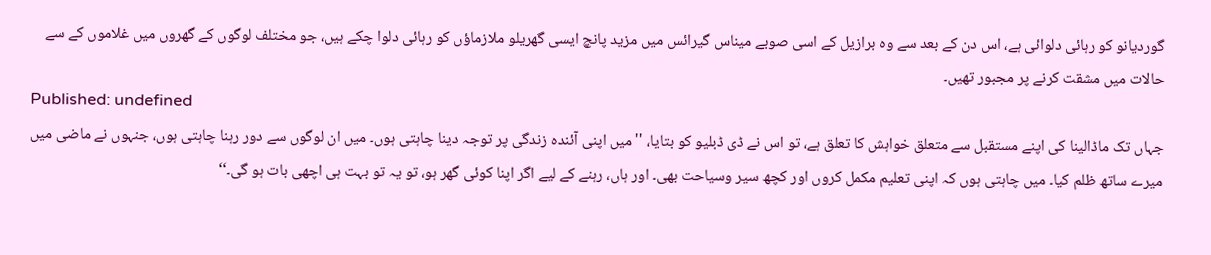گوردیانو کو رہائی دلوائی ہے، اس دن کے بعد سے وہ برازیل کے اسی صوبے میناس گیرائس میں مزید پانچ ایسی گھریلو ملازماؤں کو رہائی دلوا چکے ہیں، جو مختلف لوگوں کے گھروں میں غلاموں کے سے حالات میں مشقت کرنے پر مجبور تھیں۔
Published: undefined
جہاں تک ماڈالینا کی اپنے مستقبل سے متعلق خواہش کا تعلق ہے، تو اس نے ڈی ڈبلیو کو بتایا، ''میں اپنی آئندہ زندگی پر توجہ دینا چاہتی ہوں۔ میں ان لوگوں سے دور رہنا چاہتی ہوں، جنہوں نے ماضی میں میرے ساتھ ظلم کیا۔ میں چاہتی ہوں کہ اپنی تعلیم مکمل کروں اور کچھ سیر وسیاحت بھی۔ اور ہاں، رہنے کے لیے اگر اپنا کوئی گھر ہو، تو یہ تو بہت ہی اچھی بات ہو گی۔‘‘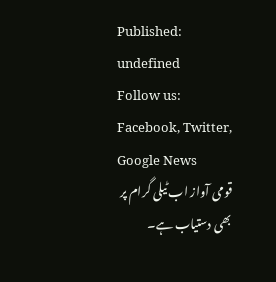Published: undefined
Follow us: Facebook, Twitter, Google News
قومی آواز اب ٹیلی گرام پر بھی دستیاب ہے۔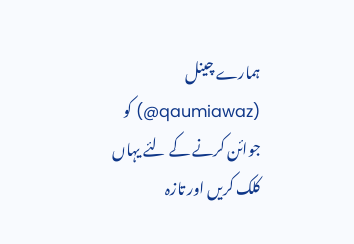ہمارے چینل (qaumiawaz@) کو جوائن کرنے کے لئے یہاں کلک کریں اور تازہ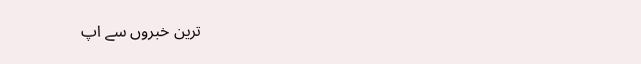ترین خبروں سے اپ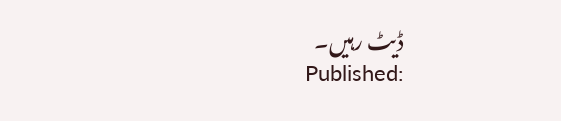ڈیٹ رہیں۔
Published: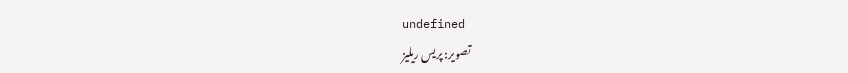undefined
تصویر: پریس ریلیز